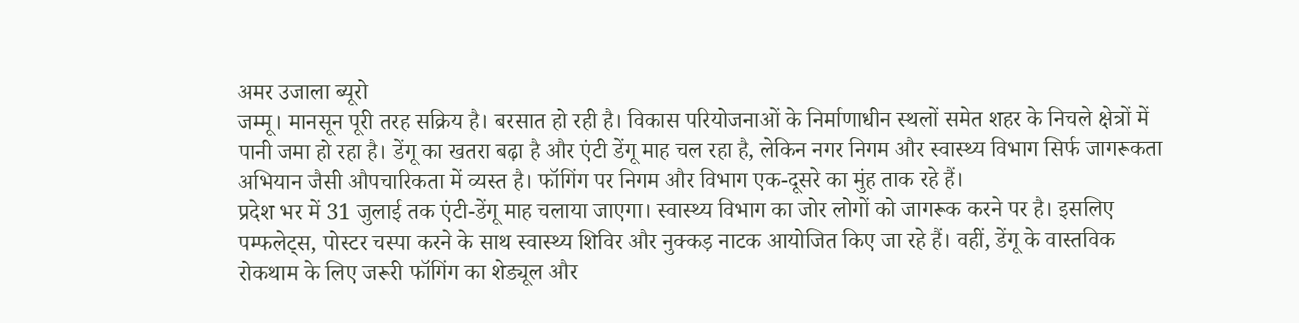अमर उजाला ब्यूरो
जम्मू। मानसून पूरी तरह सक्रिय है। बरसात हो रही है। विकास परियोजनाओं के निर्माणाधीन स्थलों समेत शहर के निचले क्षेत्रों में पानी जमा हो रहा है। डेंगू का खतरा बढ़ा है और एंटी डेंगू माह चल रहा है, लेकिन नगर निगम और स्वास्थ्य विभाग सिर्फ जागरूकता अभियान जैसी औपचारिकता में व्यस्त है। फॉगिंग पर निगम और विभाग एक-दूसरे का मुंह ताक रहे हैं।
प्रदेश भर में 31 जुलाई तक एंटी-डेंगू माह चलाया जाएगा। स्वास्थ्य विभाग का जोर लोगों को जागरूक करने पर है। इसलिए पम्फलेट्स, पोस्टर चस्पा करने के साथ स्वास्थ्य शिविर और नुक्कड़ नाटक आयोजित किए जा रहे हैं। वहीं, डेंगू के वास्तविक रोकथाम के लिए जरूरी फॉगिंग का शेड्यूल और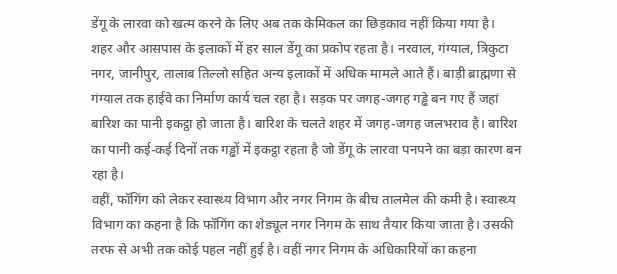डेंगू के लारवा को खत्म करने के लिए अब तक केमिकल का छिड़काव नहीं किया गया है।
शहर और आसपास के इलाकों में हर साल डेंगू का प्रकोप रहता है। नरवाल, गंग्याल, त्रिकुटा नगर, जानीपुर, तालाब तिल्लो सहित अन्य इलाकों में अधिक मामले आते हैं। बाड़ी ब्राह्मणा से गंग्याल तक हाईवे का निर्माण कार्य चल रहा है। सड़क पर जगह-जगह गड्ढे बन गए हैं जहां बारिश का पानी इकट्ठा हो जाता है। बारिश के चलते शहर में जगह-जगह जलभराव है। बारिश का पानी कई-कई दिनों तक गड्ढों में इकट्ठा रहता है जो डेंगू के लारवा पनपने का बड़ा कारण बन रहा है।
वहीं, फॉगिंग को लेकर स्वास्थ्य विभाग और नगर निगम के बीच तालमेल की कमी है। स्वास्थ्य विभाग का कहना है कि फॉगिंग का शेड्यूल नगर निगम के साथ तैयार किया जाता है। उसकी तरफ से अभी तक कोई पहल नहीं हुई है। वहीं नगर निगम के अधिकारियों का कहना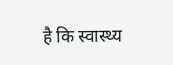है कि स्वास्थ्य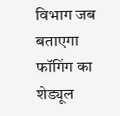विभाग जब बताएगा फॉगिंग का शेड्यूल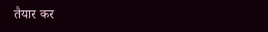तैयार कर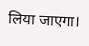लिया जाएगा।